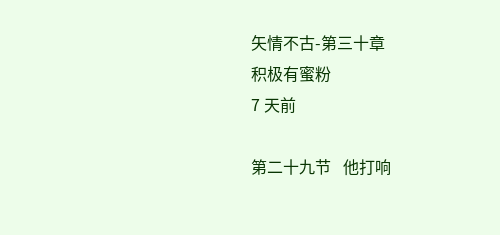矢情不古-第三十章
积极有蜜粉
7 天前

第二十九节   他打响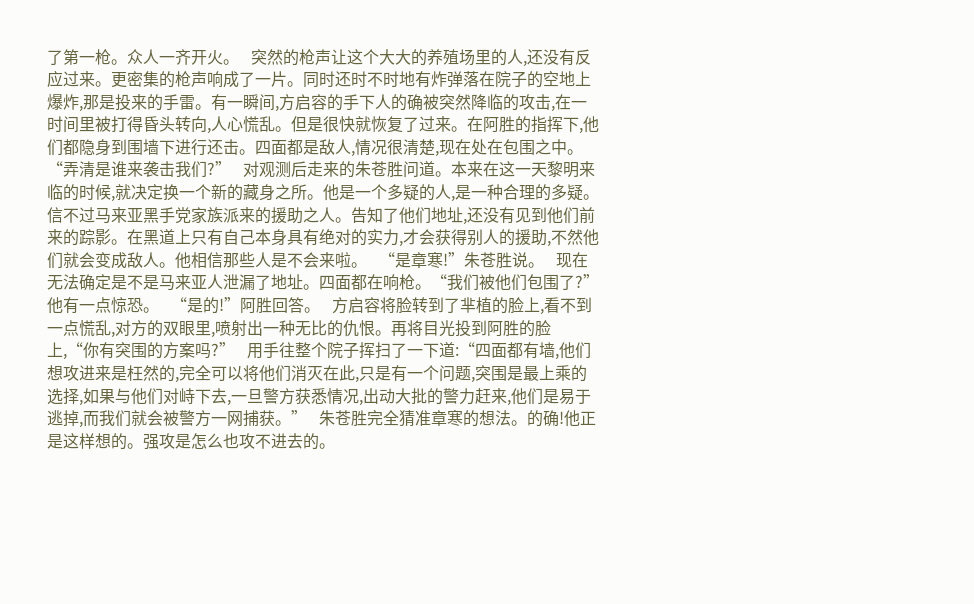了第一枪。众人一齐开火。   突然的枪声让这个大大的养殖场里的人,还没有反应过来。更密集的枪声响成了一片。同时还时不时地有炸弹落在院子的空地上爆炸,那是投来的手雷。有一瞬间,方启容的手下人的确被突然降临的攻击,在一时间里被打得昏头转向,人心慌乱。但是很快就恢复了过来。在阿胜的指挥下,他们都隐身到围墙下进行还击。四面都是敌人,情况很清楚,现在处在包围之中。   “弄清是谁来袭击我们?”   对观测后走来的朱苍胜问道。本来在这一天黎明来临的时候,就决定换一个新的藏身之所。他是一个多疑的人,是一种合理的多疑。信不过马来亚黑手党家族派来的援助之人。告知了他们地址,还没有见到他们前来的踪影。在黑道上只有自己本身具有绝对的实力,才会获得别人的援助,不然他们就会变成敌人。他相信那些人是不会来啦。   “是章寒!”朱苍胜说。   现在无法确定是不是马来亚人泄漏了地址。四面都在响枪。“我们被他们包围了?”他有一点惊恐。   “是的!”阿胜回答。   方启容将脸转到了芈植的脸上,看不到一点慌乱,对方的双眼里,喷射出一种无比的仇恨。再将目光投到阿胜的脸上,“你有突围的方案吗?”   用手往整个院子挥扫了一下道:“四面都有墙,他们想攻进来是枉然的,完全可以将他们消灭在此,只是有一个问题,突围是最上乘的选择,如果与他们对峙下去,一旦警方获悉情况,出动大批的警力赶来,他们是易于逃掉,而我们就会被警方一网捕获。”   朱苍胜完全猜准章寒的想法。的确!他正是这样想的。强攻是怎么也攻不进去的。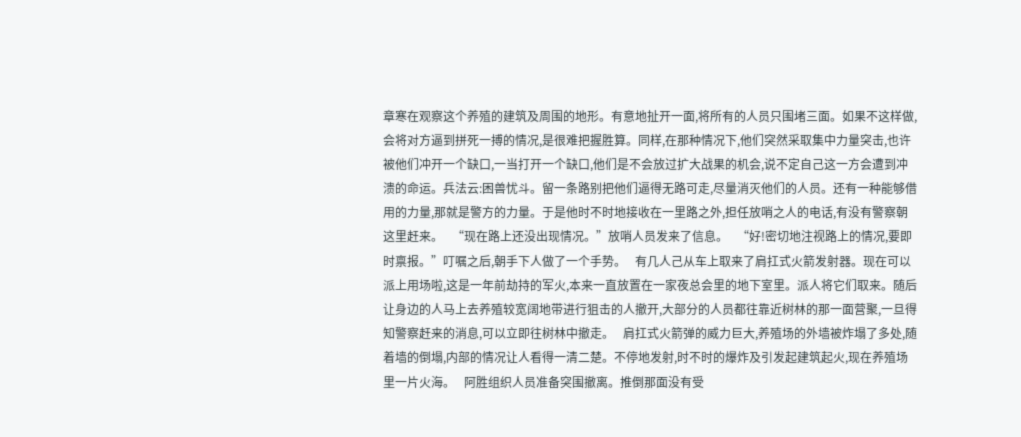章寒在观察这个养殖的建筑及周围的地形。有意地扯开一面,将所有的人员只围堵三面。如果不这样做,会将对方逼到拼死一搏的情况,是很难把握胜算。同样,在那种情况下,他们突然采取集中力量突击,也许被他们冲开一个缺口,一当打开一个缺口,他们是不会放过扩大战果的机会,说不定自己这一方会遭到冲溃的命运。兵法云:困兽忧斗。留一条路别把他们逼得无路可走,尽量消灭他们的人员。还有一种能够借用的力量,那就是警方的力量。于是他时不时地接收在一里路之外,担任放哨之人的电话,有没有警察朝这里赶来。   “现在路上还没出现情况。”放哨人员发来了信息。   “好!密切地注视路上的情况,要即时禀报。”叮嘱之后,朝手下人做了一个手势。   有几人己从车上取来了肩扛式火箭发射器。现在可以派上用场啦,这是一年前劫持的军火,本来一直放置在一家夜总会里的地下室里。派人将它们取来。随后让身边的人马上去养殖较宽阔地带进行狙击的人撤开,大部分的人员都往靠近树林的那一面营聚,一旦得知警察赶来的消息,可以立即往树林中撤走。   肩扛式火箭弹的威力巨大,养殖场的外墙被炸塌了多处,随着墙的倒塌,内部的情况让人看得一清二楚。不停地发射,时不时的爆炸及引发起建筑起火,现在养殖场里一片火海。   阿胜组织人员准备突围撤离。推倒那面没有受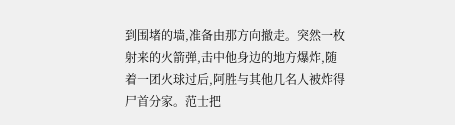到围堵的墙,准备由那方向撤走。突然一枚射来的火箭弹,击中他身边的地方爆炸,随着一团火球过后,阿胜与其他几名人被炸得尸首分家。范士把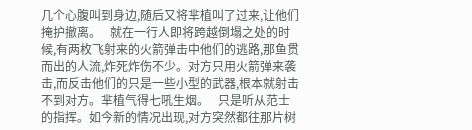几个心腹叫到身边,随后又将芈植叫了过来,让他们掩护撤离。   就在一行人即将跨越倒塌之处的时候,有两枚飞射来的火箭弹击中他们的逃路,那鱼贯而出的人流,炸死炸伤不少。对方只用火箭弹来袭击,而反击他们的只是一些小型的武器,根本就射击不到对方。芈植气得七吼生烟。   只是听从范士的指挥。如今新的情况出现,对方突然都往那片树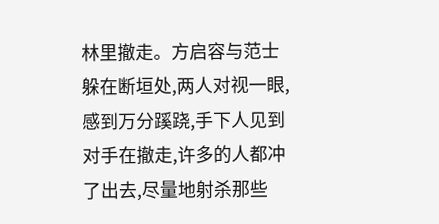林里撤走。方启容与范士躲在断垣处,两人对视一眼,感到万分蹊跷,手下人见到对手在撤走,许多的人都冲了出去,尽量地射杀那些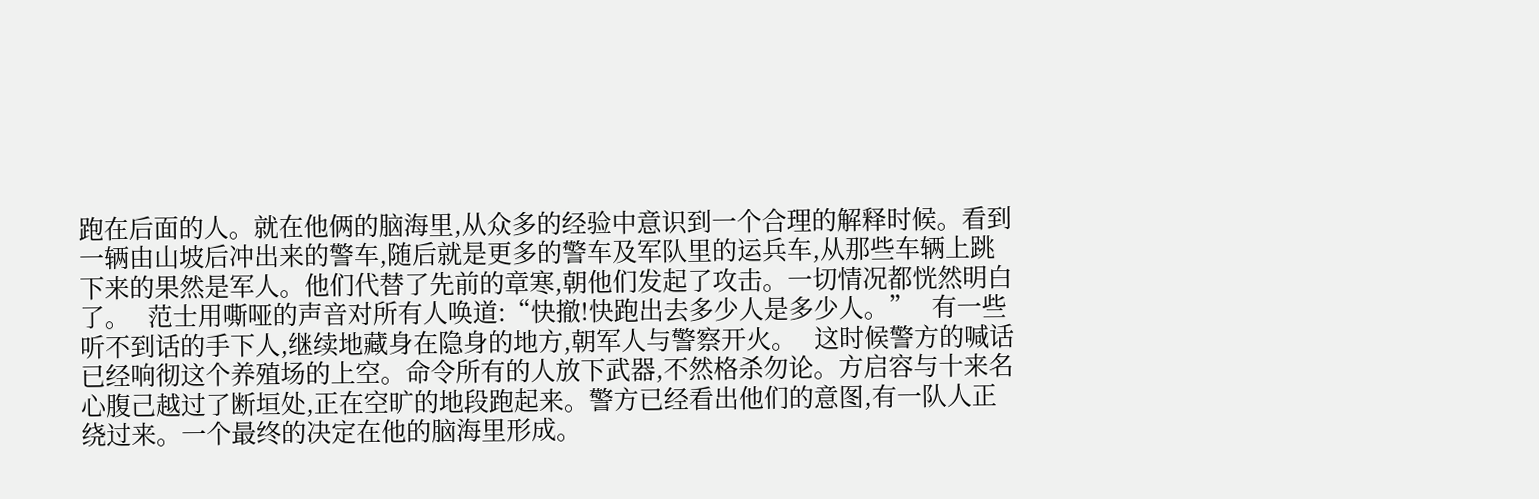跑在后面的人。就在他俩的脑海里,从众多的经验中意识到一个合理的解释时候。看到一辆由山坡后冲出来的警车,随后就是更多的警车及军队里的运兵车,从那些车辆上跳下来的果然是军人。他们代替了先前的章寒,朝他们发起了攻击。一切情况都恍然明白了。   范士用嘶哑的声音对所有人唤道:“快撤!快跑出去多少人是多少人。”   有一些听不到话的手下人,继续地藏身在隐身的地方,朝军人与警察开火。   这时候警方的喊话已经响彻这个养殖场的上空。命令所有的人放下武器,不然格杀勿论。方启容与十来名心腹己越过了断垣处,正在空旷的地段跑起来。警方已经看出他们的意图,有一队人正绕过来。一个最终的决定在他的脑海里形成。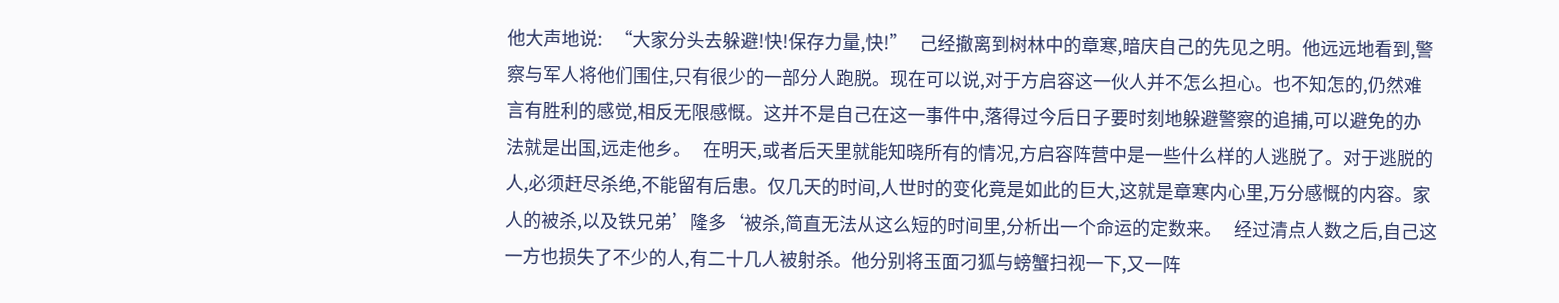他大声地说:   “大家分头去躲避!快!保存力量,快!”   己经撤离到树林中的章寒,暗庆自己的先见之明。他远远地看到,警察与军人将他们围住,只有很少的一部分人跑脱。现在可以说,对于方启容这一伙人并不怎么担心。也不知怎的,仍然难言有胜利的感觉,相反无限感慨。这并不是自己在这一事件中,落得过今后日子要时刻地躲避警察的追捕,可以避免的办法就是出国,远走他乡。   在明天,或者后天里就能知晓所有的情况,方启容阵营中是一些什么样的人逃脱了。对于逃脱的人,必须赶尽杀绝,不能留有后患。仅几天的时间,人世时的变化竟是如此的巨大,这就是章寒内心里,万分感慨的内容。家人的被杀,以及铁兄弟’隆多‘被杀,简直无法从这么短的时间里,分析出一个命运的定数来。   经过清点人数之后,自己这一方也损失了不少的人,有二十几人被射杀。他分别将玉面刁狐与螃蟹扫视一下,又一阵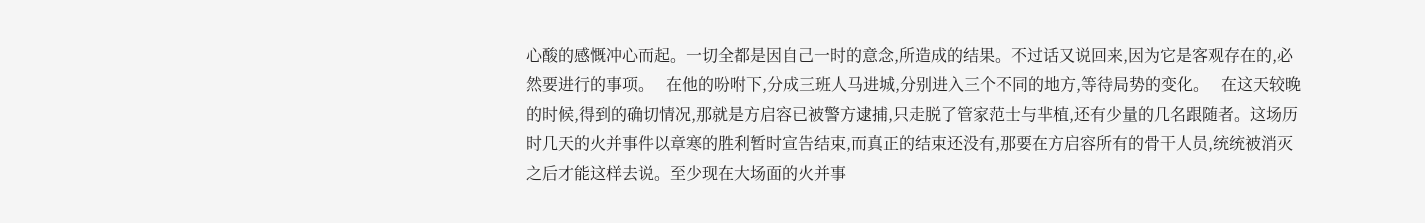心酸的感慨冲心而起。一切全都是因自己一时的意念,所造成的结果。不过话又说回来,因为它是客观存在的,必然要进行的事项。   在他的吩咐下,分成三班人马进城,分别进入三个不同的地方,等待局势的变化。   在这天较晚的时候,得到的确切情况,那就是方启容已被警方逮捕,只走脱了管家范士与芈植,还有少量的几名跟随者。这场历时几天的火并事件以章寒的胜利暂时宣告结束,而真正的结束还没有,那要在方启容所有的骨干人员,统统被消灭之后才能这样去说。至少现在大场面的火并事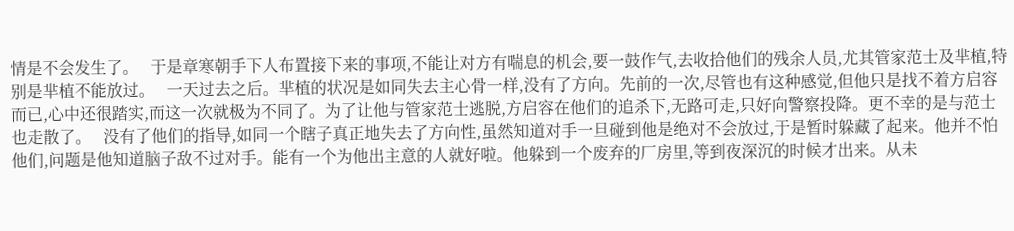情是不会发生了。   于是章寒朝手下人布置接下来的事项,不能让对方有喘息的机会,要一鼓作气,去收拾他们的残余人员,尤其管家范士及芈植,特别是芈植不能放过。   一天过去之后。芈植的状况是如同失去主心骨一样,没有了方向。先前的一次,尽管也有这种感觉,但他只是找不着方启容而已,心中还很踏实,而这一次就极为不同了。为了让他与管家范士逃脱,方启容在他们的追杀下,无路可走,只好向警察投降。更不幸的是与范士也走散了。   没有了他们的指导,如同一个瞎子真正地失去了方向性,虽然知道对手一旦碰到他是绝对不会放过,于是暂时躲藏了起来。他并不怕他们,问题是他知道脑子敌不过对手。能有一个为他出主意的人就好啦。他躲到一个废弃的厂房里,等到夜深沉的时候才出来。从未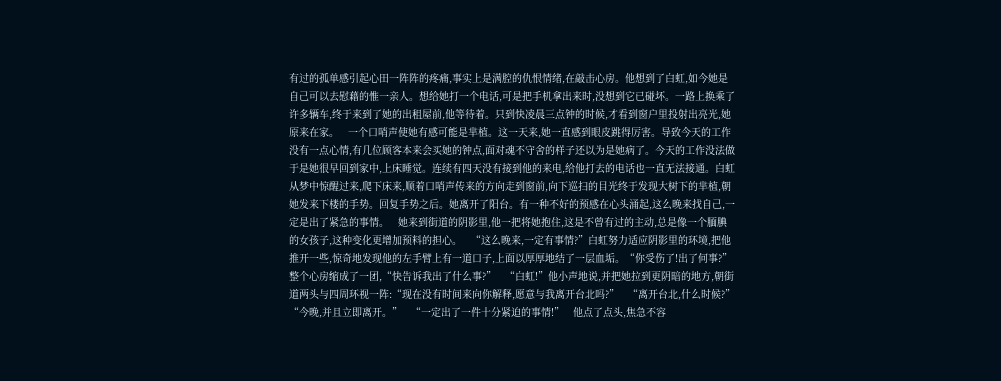有过的孤单感引起心田一阵阵的疼痛,事实上是满腔的仇恨情绪,在敲击心房。他想到了白虹,如今她是自己可以去慰藉的惟一亲人。想给她打一个电话,可是把手机拿出来时,没想到它已碰坏。一路上换乘了许多辆车,终于来到了她的出租屋前,他等待着。只到快凌晨三点钟的时候,才看到窗户里投射出亮光,她原来在家。   一个口哨声使她有感可能是芈植。这一天来,她一直感到眼皮跳得厉害。导致今天的工作没有一点心情,有几位顾客本来会买她的钟点,面对魂不守舍的样子还以为是她病了。今天的工作没法做于是她很早回到家中,上床睡觉。连续有四天没有接到他的来电,给他打去的电话也一直无法接通。白虹从梦中惊醒过来,爬下床来,顺着口哨声传来的方向走到窗前,向下巡扫的目光终于发现大树下的芈植,朝她发来下楼的手势。回复手势之后。她离开了阳台。有一种不好的预感在心头涌起,这么晚来找自己,一定是出了紧急的事情。   她来到街道的阴影里,他一把将她抱住,这是不曾有过的主动,总是像一个腼腆的女孩子,这种变化更增加预料的担心。   “这么晚来,一定有事情?”白虹努力适应阴影里的环境,把他推开一些,惊奇地发现他的左手臂上有一道口子,上面以厚厚地结了一层血垢。“你受伤了!出了何事?”整个心房缩成了一团,“快告诉我出了什么事?”   “白虹!”他小声地说,并把她拉到更阴暗的地方,朝街道两头与四周环视一阵:“现在没有时间来向你解释,愿意与我离开台北吗?”   “离开台北,什么时候?”   “今晚,并且立即离开。”   “一定出了一件十分紧迫的事情!”   他点了点头,焦急不容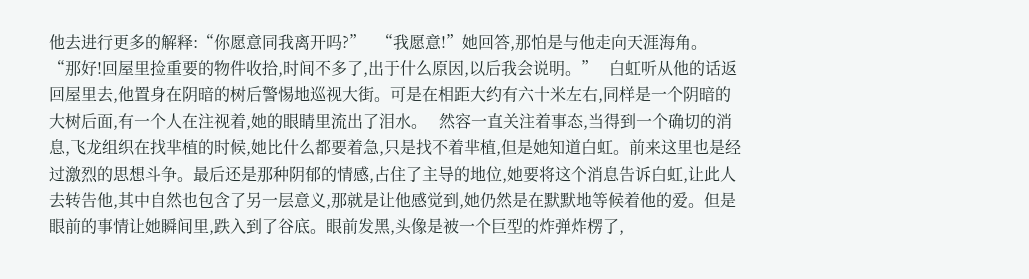他去进行更多的解释:“你愿意同我离开吗?”   “我愿意!”她回答,那怕是与他走向天涯海角。   “那好!回屋里捡重要的物件收拾,时间不多了,出于什么原因,以后我会说明。”   白虹听从他的话返回屋里去,他置身在阴暗的树后警惕地巡视大街。可是在相距大约有六十米左右,同样是一个阴暗的大树后面,有一个人在注视着,她的眼睛里流出了泪水。   然容一直关注着事态,当得到一个确切的消息,飞龙组织在找芈植的时候,她比什么都要着急,只是找不着芈植,但是她知道白虹。前来这里也是经过激烈的思想斗争。最后还是那种阴郁的情感,占住了主导的地位,她要将这个消息告诉白虹,让此人去转告他,其中自然也包含了另一层意义,那就是让他感觉到,她仍然是在默默地等候着他的爱。但是眼前的事情让她瞬间里,跌入到了谷底。眼前发黑,头像是被一个巨型的炸弹炸楞了,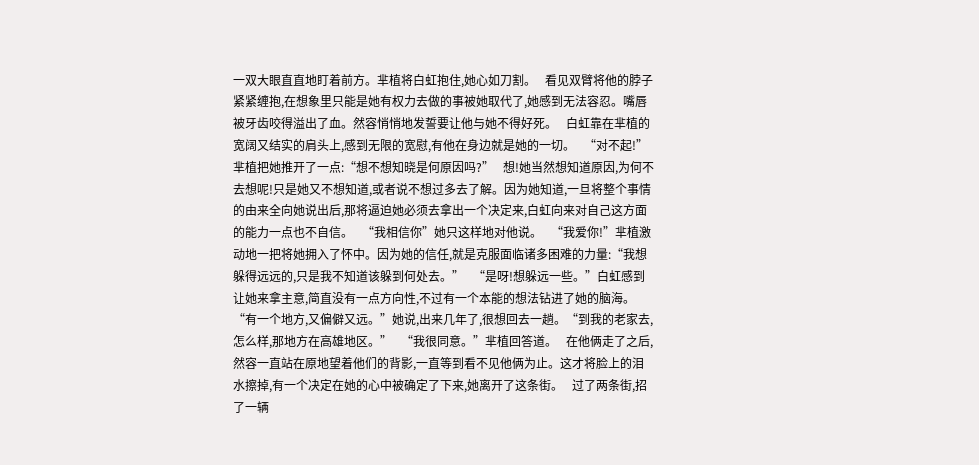一双大眼直直地盯着前方。芈植将白虹抱住,她心如刀割。   看见双臂将他的脖子紧紧缠抱,在想象里只能是她有权力去做的事被她取代了,她感到无法容忍。嘴唇被牙齿咬得溢出了血。然容悄悄地发誓要让他与她不得好死。   白虹靠在芈植的宽阔又结实的肩头上,感到无限的宽慰,有他在身边就是她的一切。   “对不起!”芈植把她推开了一点:“想不想知晓是何原因吗?”   想!她当然想知道原因,为何不去想呢!只是她又不想知道,或者说不想过多去了解。因为她知道,一旦将整个事情的由来全向她说出后,那将逼迫她必须去拿出一个决定来,白虹向来对自己这方面的能力一点也不自信。   “我相信你”她只这样地对他说。   “我爱你!”芈植激动地一把将她拥入了怀中。因为她的信任,就是克服面临诸多困难的力量:“我想躲得远远的,只是我不知道该躲到何处去。”   “是呀!想躲远一些。”白虹感到让她来拿主意,简直没有一点方向性,不过有一个本能的想法钻进了她的脑海。“有一个地方,又偏僻又远。”她说,出来几年了,很想回去一趟。“到我的老家去,怎么样,那地方在高雄地区。”   “我很同意。”芈植回答道。   在他俩走了之后,然容一直站在原地望着他们的背影,一直等到看不见他俩为止。这才将脸上的泪水擦掉,有一个决定在她的心中被确定了下来,她离开了这条街。   过了两条街,招了一辆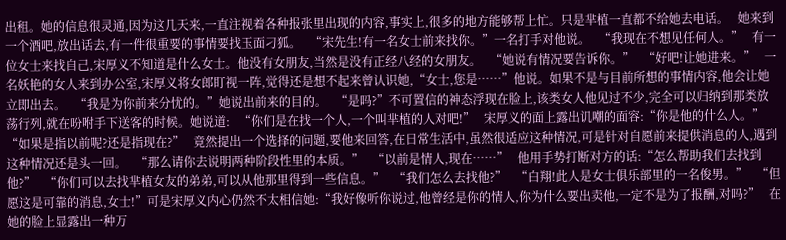出租。她的信息很灵通,因为这几天来,一直注视着各种报张里出现的内容,事实上,很多的地方能够帮上忙。只是芈植一直都不给她去电话。   她来到一个酒吧,放出话去,有一件很重要的事情要找玉面刁狐。   “宋先生!有一名女士前来找你。”一名打手对他说。   “我现在不想见任何人。”   有一位女士来找自己,宋厚义不知道是什么女士。他没有女朋友,当然是没有正经八经的女朋友。   “她说有情况要告诉你。”   “好吧!让她进来。”   一名妖艳的女人来到办公室,宋厚义将女郎盯视一阵,觉得还是想不起来曾认识她,“女士,您是……”他说。如果不是与目前所想的事情内容,他会让她立即出去。   “我是为你前来分忧的。”她说出前来的目的。   “是吗?”不可置信的神态浮现在脸上,该类女人他见过不少,完全可以归纳到那类放荡行列,就在吩咐手下送客的时候。她说道:   “你们是在找一个人,一个叫芈植的人对吧!”   宋厚义的面上露出讥嘲的面容:“你是他的什么人。”   “如果是指以前呢?还是指现在?”   竟然提出一个选择的问题,要他来回答,在日常生活中,虽然很适应这种情况,可是针对自愿前来提供消息的人,遇到这种情况还是头一回。   “那么请你去说明两种阶段性里的本质。”   “以前是情人,现在……”   他用手势打断对方的话:“怎么帮助我们去找到他?”   “你们可以去找芈植女友的弟弟,可以从他那里得到一些信息。”   “我们怎么去找他?”   “白翔!此人是女士俱乐部里的一名俊男。”   “但愿这是可靠的消息,女士!”可是宋厚义内心仍然不太相信她:“我好像听你说过,他曾经是你的情人,你为什么要出卖他,一定不是为了报酬,对吗?”   在她的脸上显露出一种万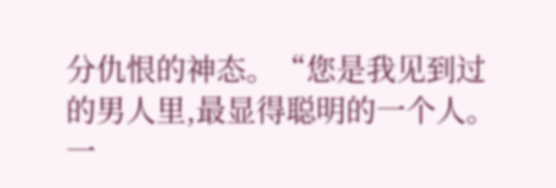分仇恨的神态。“您是我见到过的男人里,最显得聪明的一个人。一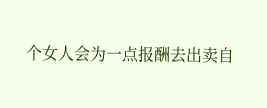个女人会为一点报酬去出卖自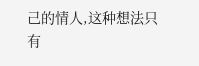己的情人,这种想法只有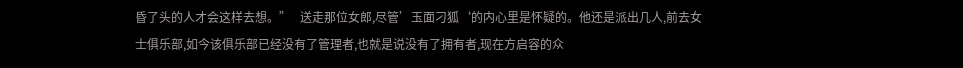昏了头的人才会这样去想。”   送走那位女郎,尽管’玉面刁狐‘的内心里是怀疑的。他还是派出几人,前去女士俱乐部,如今该俱乐部已经没有了管理者,也就是说没有了拥有者,现在方启容的众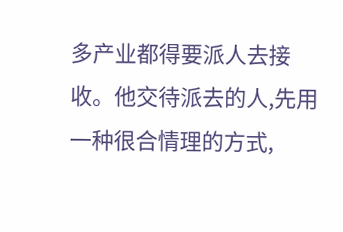多产业都得要派人去接收。他交待派去的人,先用一种很合情理的方式,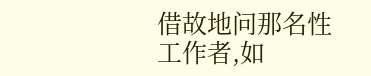借故地问那名性工作者,如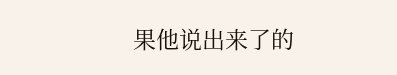果他说出来了的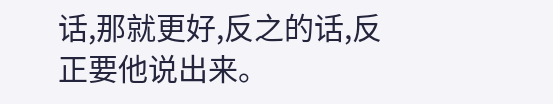话,那就更好,反之的话,反正要他说出来。